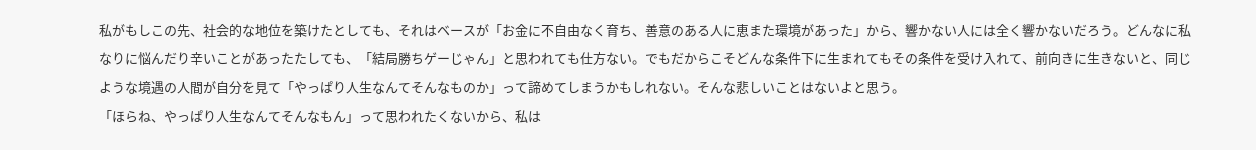私がもしこの先、社会的な地位を築けたとしても、それはベースが「お金に不自由なく育ち、善意のある人に恵また環境があった」から、響かない人には全く響かないだろう。どんなに私なりに悩んだり辛いことがあったたしても、「結局勝ちゲーじゃん」と思われても仕方ない。でもだからこそどんな条件下に生まれてもその条件を受け入れて、前向きに生きないと、同じような境遇の人間が自分を見て「やっぱり人生なんてそんなものか」って諦めてしまうかもしれない。そんな悲しいことはないよと思う。
「ほらね、やっぱり人生なんてそんなもん」って思われたくないから、私は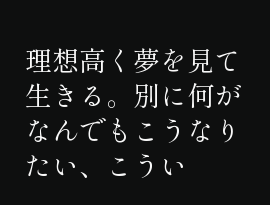理想高く夢を見て生きる。別に何がなんでもこうなりたい、こうい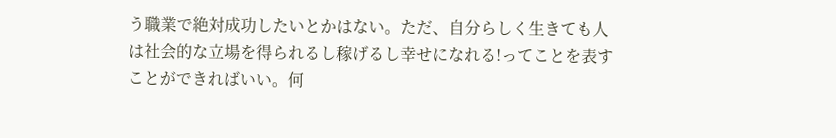う職業で絶対成功したいとかはない。ただ、自分らしく生きても人は社会的な立場を得られるし稼げるし幸せになれる!ってことを表すことができればいい。何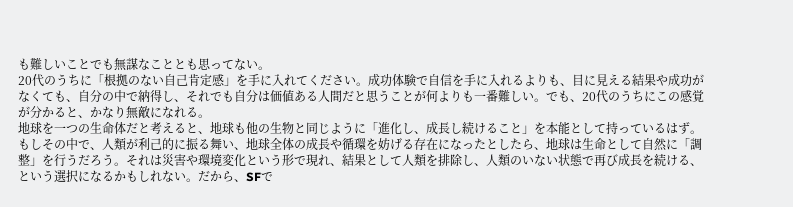も難しいことでも無謀なこととも思ってない。
20代のうちに「根拠のない自己肯定感」を手に入れてください。成功体験で自信を手に入れるよりも、目に見える結果や成功がなくても、自分の中で納得し、それでも自分は価値ある人間だと思うことが何よりも一番難しい。でも、20代のうちにこの感覚が分かると、かなり無敵になれる。
地球を一つの生命体だと考えると、地球も他の生物と同じように「進化し、成長し続けること」を本能として持っているはず。もしその中で、人類が利己的に振る舞い、地球全体の成長や循環を妨げる存在になったとしたら、地球は生命として自然に「調整」を行うだろう。それは災害や環境変化という形で現れ、結果として人類を排除し、人類のいない状態で再び成長を続ける、という選択になるかもしれない。だから、SFで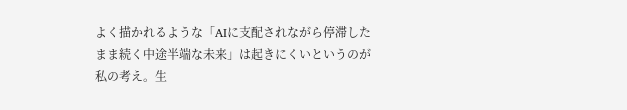よく描かれるような「AIに支配されながら停滞したまま続く中途半端な未来」は起きにくいというのが私の考え。生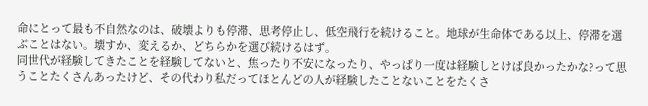命にとって最も不自然なのは、破壊よりも停滞、思考停止し、低空飛行を続けること。地球が生命体である以上、停滞を選ぶことはない。壊すか、変えるか、どちらかを選び続けるはず。
同世代が経験してきたことを経験してないと、焦ったり不安になったり、やっぱり一度は経験しとけば良かったかな?って思うことたくさんあったけど、その代わり私だってほとんどの人が経験したことないことをたくさ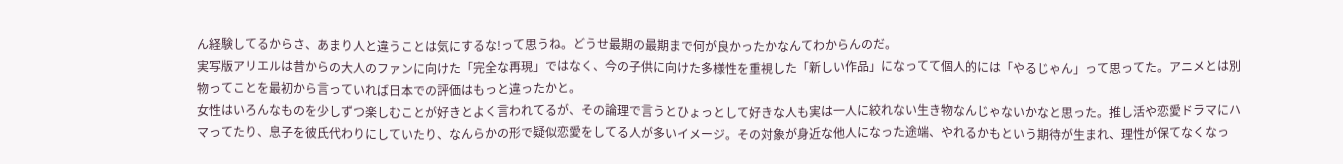ん経験してるからさ、あまり人と違うことは気にするな!って思うね。どうせ最期の最期まで何が良かったかなんてわからんのだ。
実写版アリエルは昔からの大人のファンに向けた「完全な再現」ではなく、今の子供に向けた多様性を重視した「新しい作品」になってて個人的には「やるじゃん」って思ってた。アニメとは別物ってことを最初から言っていれば日本での評価はもっと違ったかと。
女性はいろんなものを少しずつ楽しむことが好きとよく言われてるが、その論理で言うとひょっとして好きな人も実は一人に絞れない生き物なんじゃないかなと思った。推し活や恋愛ドラマにハマってたり、息子を彼氏代わりにしていたり、なんらかの形で疑似恋愛をしてる人が多いイメージ。その対象が身近な他人になった途端、やれるかもという期待が生まれ、理性が保てなくなっ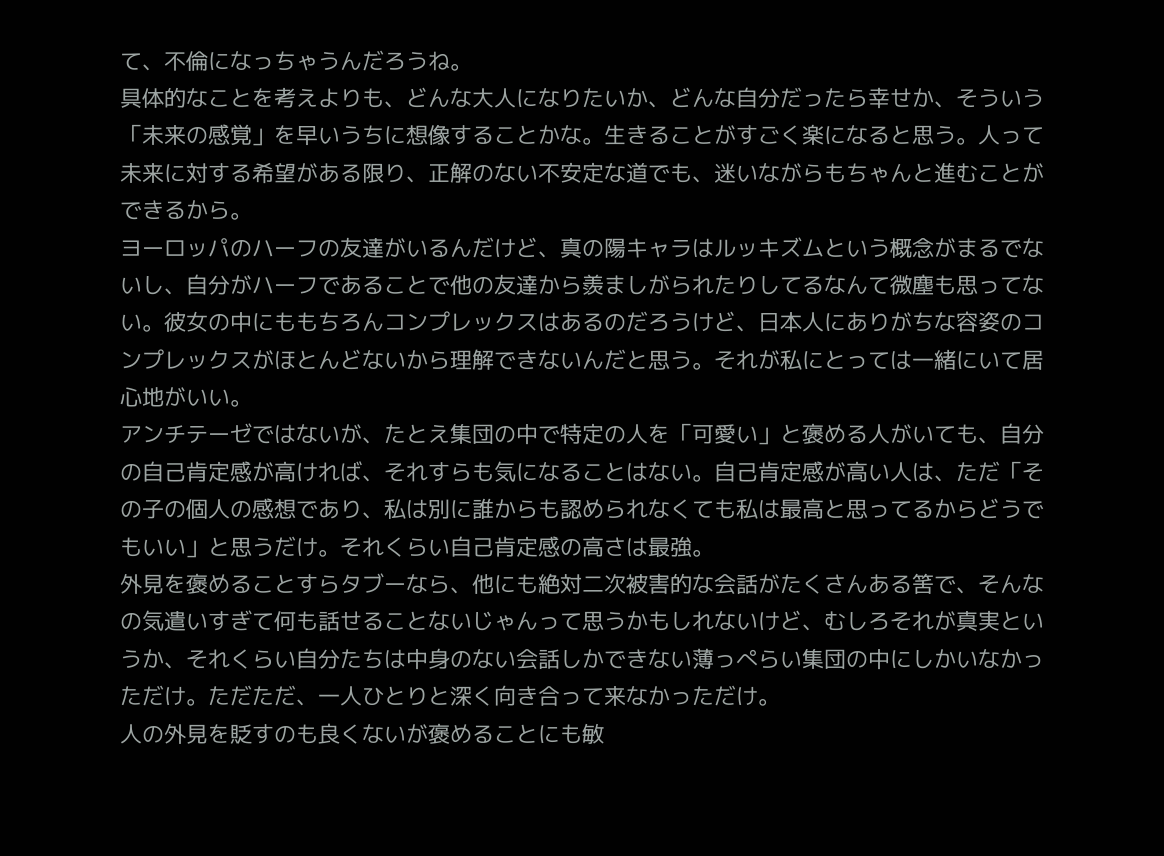て、不倫になっちゃうんだろうね。
具体的なことを考えよりも、どんな大人になりたいか、どんな自分だったら幸せか、そういう「未来の感覚」を早いうちに想像することかな。生きることがすごく楽になると思う。人って未来に対する希望がある限り、正解のない不安定な道でも、迷いながらもちゃんと進むことができるから。
ヨーロッパのハーフの友達がいるんだけど、真の陽キャラはルッキズムという概念がまるでないし、自分がハーフであることで他の友達から羨ましがられたりしてるなんて微塵も思ってない。彼女の中にももちろんコンプレックスはあるのだろうけど、日本人にありがちな容姿のコンプレックスがほとんどないから理解できないんだと思う。それが私にとっては一緒にいて居心地がいい。
アンチテーゼではないが、たとえ集団の中で特定の人を「可愛い」と褒める人がいても、自分の自己肯定感が高ければ、それすらも気になることはない。自己肯定感が高い人は、ただ「その子の個人の感想であり、私は別に誰からも認められなくても私は最高と思ってるからどうでもいい」と思うだけ。それくらい自己肯定感の高さは最強。
外見を褒めることすらタブーなら、他にも絶対二次被害的な会話がたくさんある筈で、そんなの気遣いすぎて何も話せることないじゃんって思うかもしれないけど、むしろそれが真実というか、それくらい自分たちは中身のない会話しかできない薄っぺらい集団の中にしかいなかっただけ。ただただ、一人ひとりと深く向き合って来なかっただけ。
人の外見を貶すのも良くないが褒めることにも敏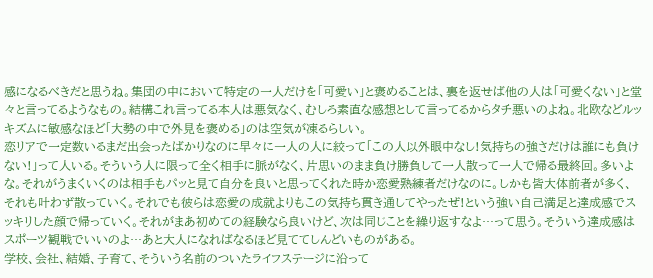感になるべきだと思うね。集団の中において特定の一人だけを「可愛い」と褒めることは、裏を返せば他の人は「可愛くない」と堂々と言ってるようなもの。結構これ言ってる本人は悪気なく、むしろ素直な感想として言ってるからタチ悪いのよね。北欧などルッキズムに敏感なほど「大勢の中で外見を褒める」のは空気が凍るらしい。
恋リアで一定数いるまだ出会ったばかりなのに早々に一人の人に絞って「この人以外眼中なし!気持ちの強さだけは誰にも負けない!」って人いる。そういう人に限って全く相手に脈がなく、片思いのまま負け勝負して一人散って一人で帰る最終回。多いよな。それがうまくいくのは相手もパッと見て自分を良いと思ってくれた時か恋愛熟練者だけなのに。しかも皆大体前者が多く、それも叶わず散っていく。それでも彼らは恋愛の成就よりもこの気持ち貫き通してやったぜ!という強い自己満足と達成感でスッキリした顔で帰っていく。それがまあ初めての経験なら良いけど、次は同じことを繰り返すなよ…って思う。そういう達成感はスポーツ観戦でいいのよ…あと大人になればなるほど見ててしんどいものがある。
学校、会社、結婚、子育て、そういう名前のついたライフステージに沿って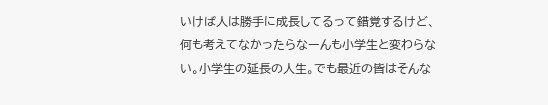いけば人は勝手に成長してるって錯覚するけど、何も考えてなかったらなーんも小学生と変わらない。小学生の延長の人生。でも最近の皆はそんな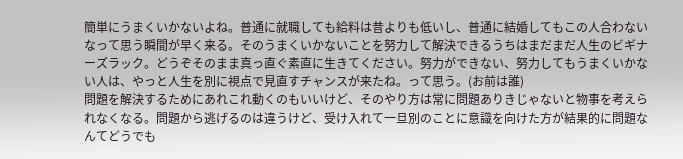簡単にうまくいかないよね。普通に就職しても給料は昔よりも低いし、普通に結婚してもこの人合わないなって思う瞬間が早く来る。そのうまくいかないことを努力して解決できるうちはまだまだ人生のビギナーズラック。どうぞそのまま真っ直ぐ素直に生きてください。努力ができない、努力してもうまくいかない人は、やっと人生を別に視点で見直すチャンスが来たね。って思う。(お前は誰)
問題を解決するためにあれこれ動くのもいいけど、そのやり方は常に問題ありきじゃないと物事を考えられなくなる。問題から逃げるのは違うけど、受け入れて一旦別のことに意識を向けた方が結果的に問題なんてどうでも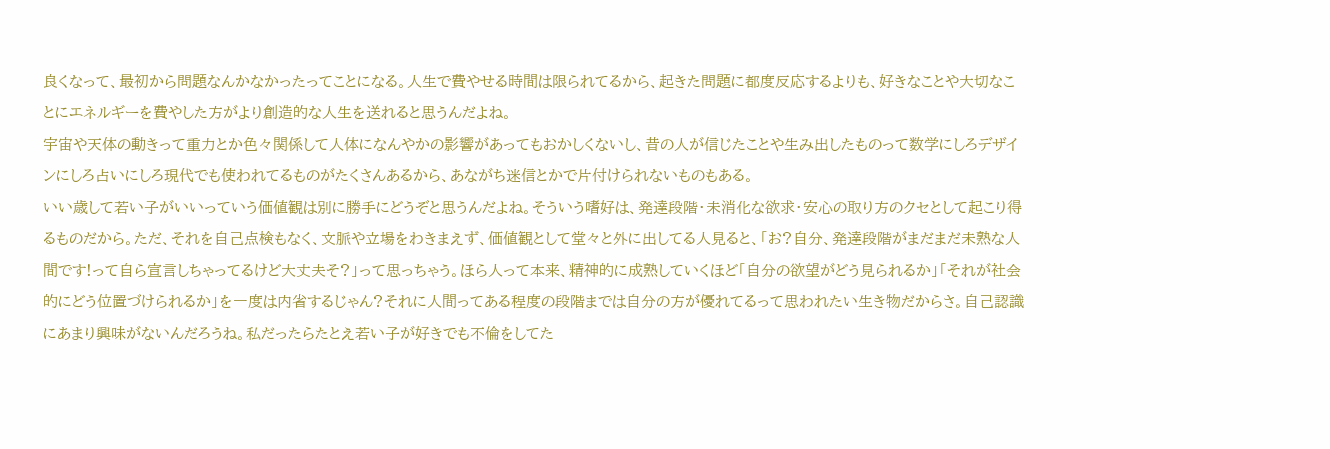良くなって、最初から問題なんかなかったってことになる。人生で費やせる時間は限られてるから、起きた問題に都度反応するよりも、好きなことや大切なことにエネルギーを費やした方がより創造的な人生を送れると思うんだよね。
宇宙や天体の動きって重力とか色々関係して人体になんやかの影響があってもおかしくないし、昔の人が信じたことや生み出したものって数学にしろデザインにしろ占いにしろ現代でも使われてるものがたくさんあるから、あながち迷信とかで片付けられないものもある。
いい歳して若い子がいいっていう価値観は別に勝手にどうぞと思うんだよね。そういう嗜好は、発達段階・未消化な欲求・安心の取り方のクセとして起こり得るものだから。ただ、それを自己点検もなく、文脈や立場をわきまえず、価値観として堂々と外に出してる人見ると、「お?自分、発達段階がまだまだ未熟な人間です!って自ら宣言しちゃってるけど大丈夫そ?」って思っちゃう。ほら人って本来、精神的に成熟していくほど「自分の欲望がどう見られるか」「それが社会的にどう位置づけられるか」を一度は内省するじゃん?それに人間ってある程度の段階までは自分の方が優れてるって思われたい生き物だからさ。自己認識にあまり興味がないんだろうね。私だったらたとえ若い子が好きでも不倫をしてた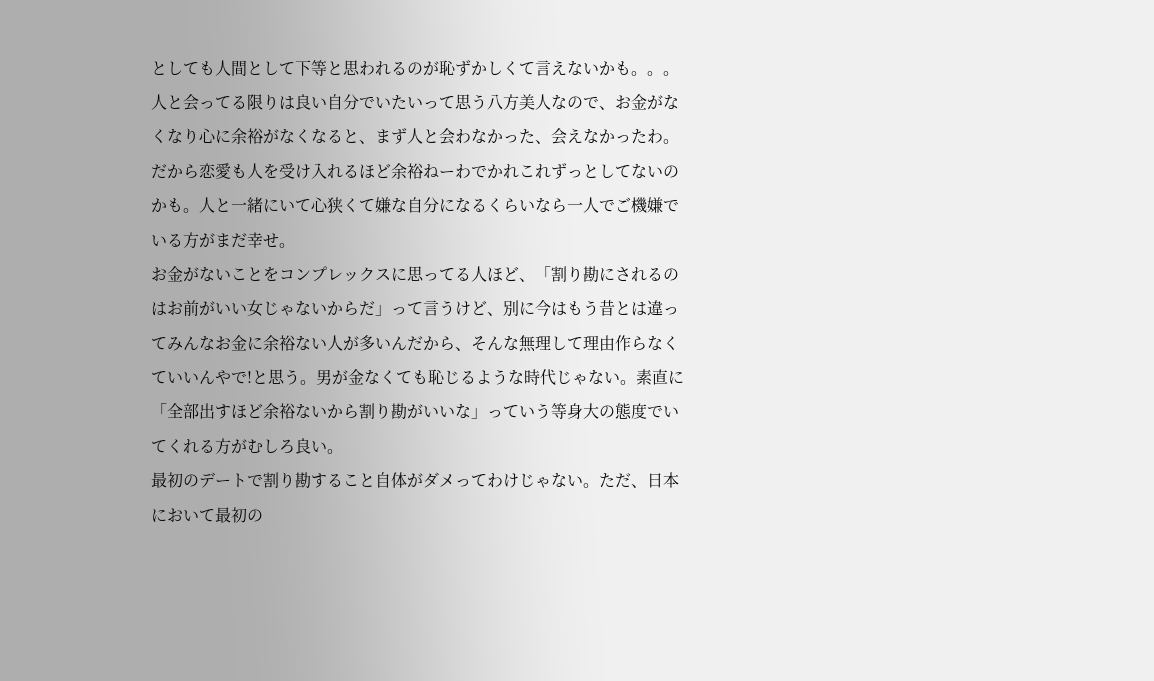としても人間として下等と思われるのが恥ずかしくて言えないかも。。。
人と会ってる限りは良い自分でいたいって思う八方美人なので、お金がなくなり心に余裕がなくなると、まず人と会わなかった、会えなかったわ。だから恋愛も人を受け入れるほど余裕ねーわでかれこれずっとしてないのかも。人と一緒にいて心狭くて嫌な自分になるくらいなら一人でご機嫌でいる方がまだ幸せ。
お金がないことをコンプレックスに思ってる人ほど、「割り勘にされるのはお前がいい女じゃないからだ」って言うけど、別に今はもう昔とは違ってみんなお金に余裕ない人が多いんだから、そんな無理して理由作らなくていいんやで!と思う。男が金なくても恥じるような時代じゃない。素直に「全部出すほど余裕ないから割り勘がいいな」っていう等身大の態度でいてくれる方がむしろ良い。
最初のデートで割り勘すること自体がダメってわけじゃない。ただ、日本において最初の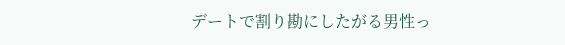デートで割り勘にしたがる男性っ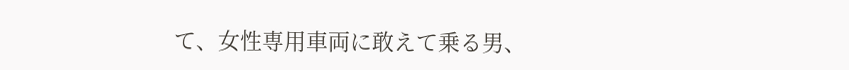て、女性専用車両に敢えて乗る男、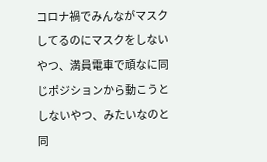コロナ禍でみんながマスクしてるのにマスクをしないやつ、満員電車で頑なに同じポジションから動こうとしないやつ、みたいなのと同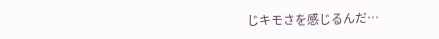じキモさを感じるんだ…